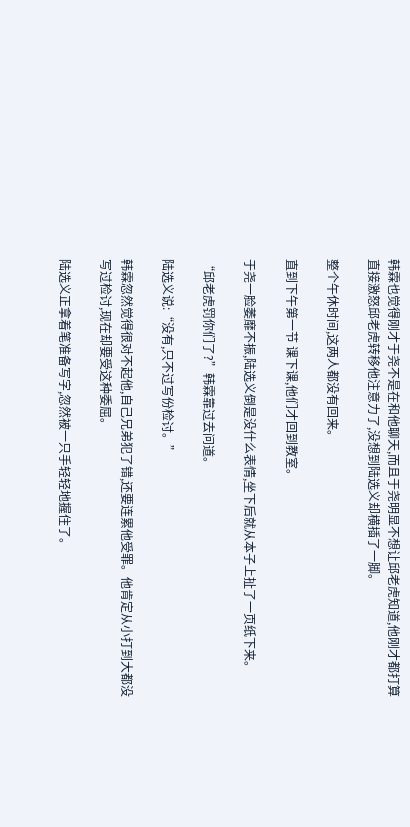韩霖也觉得刚才于尧不是在和他聊天,而且于尧明显不想让邱老虎知道,他刚才都打算直接激怒邱老虎转移他注意力了,没想到陆选义却横插了一脚。

整个午休时间,这两人都没有回来。

直到下午第一节 课下课,他们才回到教室。

于尧一脸萎靡不振,陆选义倒是没什么表情,坐下后就从本子上扯了一页纸下来。

“邱老虎罚你们了?”韩霖靠过去问道。

陆选义说:“没有,只不过写份检讨。”

韩霖忽然觉得很对不起他,自己兄弟犯了错,还要连累他受罪。他肯定从小打到大都没写过检讨,现在却要受这种委屈。

陆选义正拿着笔准备写字,忽然被一只手轻轻地握住了。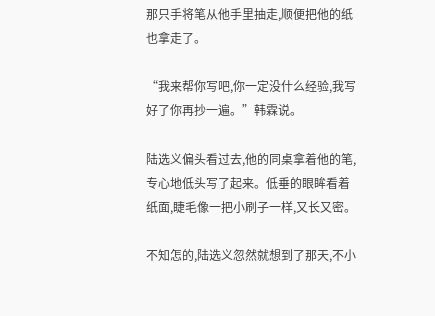那只手将笔从他手里抽走,顺便把他的纸也拿走了。

“我来帮你写吧,你一定没什么经验,我写好了你再抄一遍。”韩霖说。

陆选义偏头看过去,他的同桌拿着他的笔,专心地低头写了起来。低垂的眼眸看着纸面,睫毛像一把小刷子一样,又长又密。

不知怎的,陆选义忽然就想到了那天,不小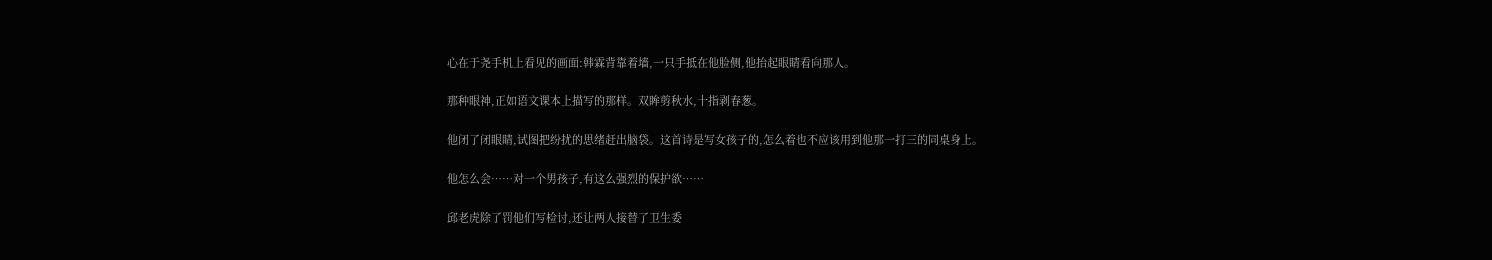心在于尧手机上看见的画面:韩霖背靠着墙,一只手抵在他脸侧,他抬起眼睛看向那人。

那种眼神,正如语文课本上描写的那样。双眸剪秋水,十指剥春葱。

他闭了闭眼睛,试图把纷扰的思绪赶出脑袋。这首诗是写女孩子的,怎么着也不应该用到他那一打三的同桌身上。

他怎么会……对一个男孩子,有这么强烈的保护欲……

邱老虎除了罚他们写检讨,还让两人接替了卫生委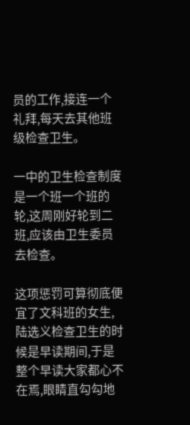员的工作,接连一个礼拜,每天去其他班级检查卫生。

一中的卫生检查制度是一个班一个班的轮,这周刚好轮到二班,应该由卫生委员去检查。

这项惩罚可算彻底便宜了文科班的女生,陆选义检查卫生的时候是早读期间,于是整个早读大家都心不在焉,眼睛直勾勾地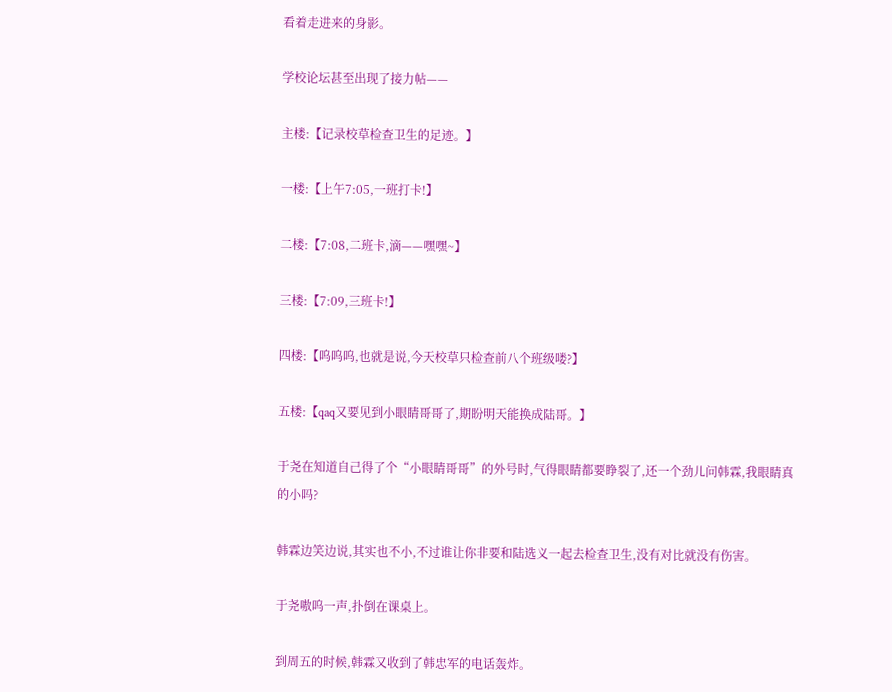看着走进来的身影。

学校论坛甚至出现了接力帖——

主楼:【记录校草检查卫生的足迹。】

一楼:【上午7:05,一班打卡!】

二楼:【7:08,二班卡,滴——嘿嘿~】

三楼:【7:09,三班卡!】

四楼:【呜呜呜,也就是说,今天校草只检查前八个班级喽?】

五楼:【qaq又要见到小眼睛哥哥了,期盼明天能换成陆哥。】

于尧在知道自己得了个“小眼睛哥哥”的外号时,气得眼睛都要睁裂了,还一个劲儿问韩霖,我眼睛真的小吗?

韩霖边笑边说,其实也不小,不过谁让你非要和陆选义一起去检查卫生,没有对比就没有伤害。

于尧嗷呜一声,扑倒在课桌上。

到周五的时候,韩霖又收到了韩忠军的电话轰炸。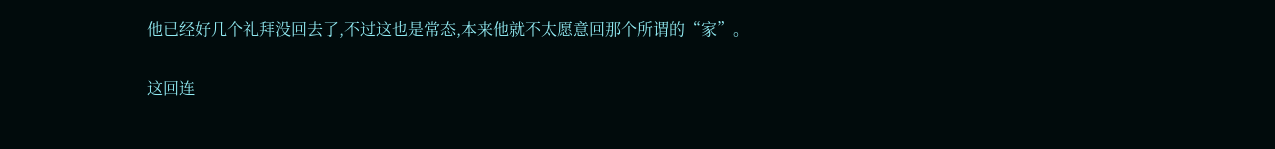他已经好几个礼拜没回去了,不过这也是常态,本来他就不太愿意回那个所谓的“家”。

这回连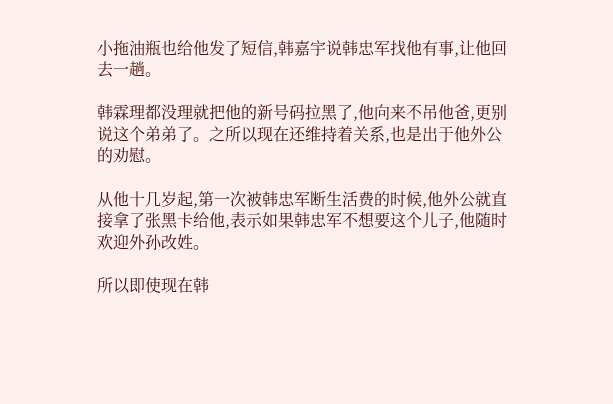小拖油瓶也给他发了短信,韩嘉宇说韩忠军找他有事,让他回去一趟。

韩霖理都没理就把他的新号码拉黑了,他向来不吊他爸,更别说这个弟弟了。之所以现在还维持着关系,也是出于他外公的劝慰。

从他十几岁起,第一次被韩忠军断生活费的时候,他外公就直接拿了张黑卡给他,表示如果韩忠军不想要这个儿子,他随时欢迎外孙改姓。

所以即使现在韩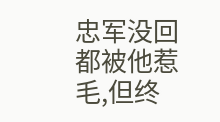忠军没回都被他惹毛,但终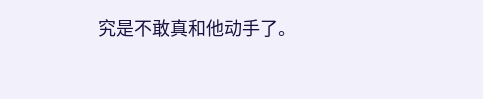究是不敢真和他动手了。